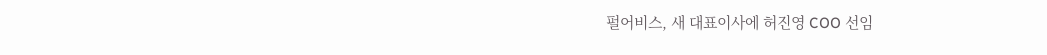펄어비스, 새 대표이사에 허진영 COO 선임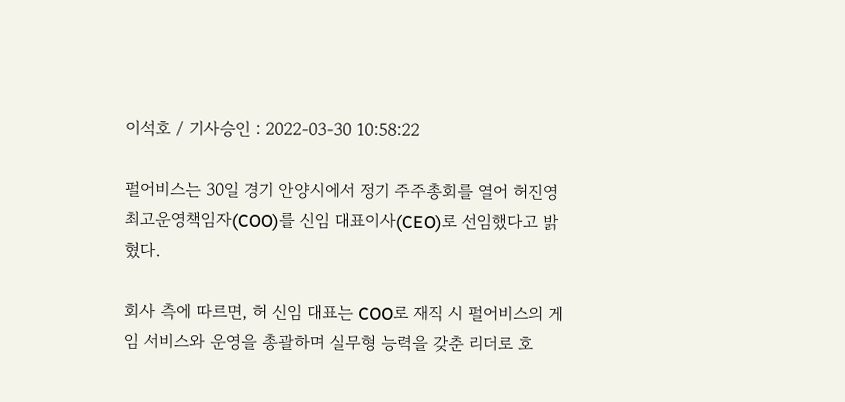이석호 / 기사승인 : 2022-03-30 10:58:22

펄어비스는 30일 경기 안양시에서 정기 주주총회를 열어 허진영 최고운영책임자(COO)를 신임 대표이사(CEO)로 선임했다고 밝혔다.

회사 측에 따르면, 허 신임 대표는 COO로 재직 시 펄어비스의 게임 서비스와 운영을 총괄하며 실무형 능력을 갖춘 리더로 호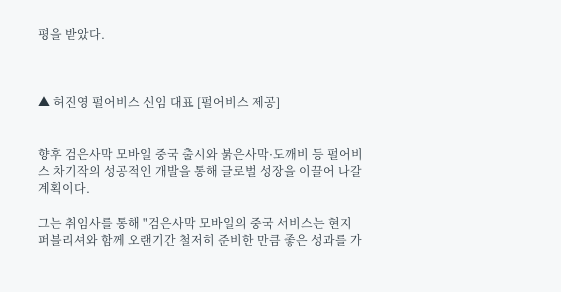평을 받았다.



▲ 허진영 펄어비스 신임 대표 [펄어비스 제공]


향후 검은사막 모바일 중국 출시와 붉은사막·도깨비 등 펄어비스 차기작의 성공적인 개발을 통해 글로벌 성장을 이끌어 나갈 계획이다.

그는 취임사를 통해 "검은사막 모바일의 중국 서비스는 현지 퍼블리셔와 함께 오랜기간 철저히 준비한 만큼 좋은 성과를 가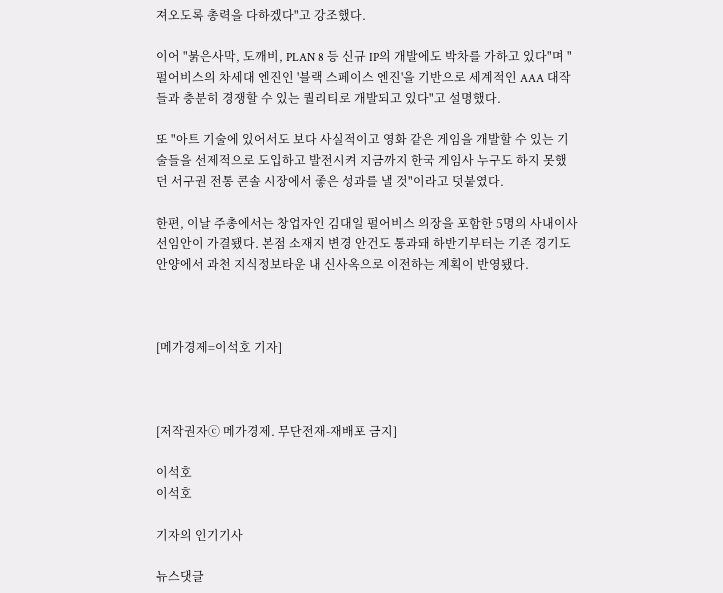져오도록 총력을 다하겠다"고 강조했다.

이어 "붉은사막, 도깨비, PLAN 8 등 신규 IP의 개발에도 박차를 가하고 있다"며 "펄어비스의 차세대 엔진인 '블랙 스페이스 엔진'을 기반으로 세계적인 AAA 대작들과 충분히 경쟁할 수 있는 퀄리티로 개발되고 있다"고 설명했다.

또 "아트 기술에 있어서도 보다 사실적이고 영화 같은 게임을 개발할 수 있는 기술들을 선제적으로 도입하고 발전시켜 지금까지 한국 게임사 누구도 하지 못했던 서구권 전통 콘솔 시장에서 좋은 성과를 낼 것"이라고 덧붙였다.

한편, 이날 주총에서는 창업자인 김대일 펄어비스 의장을 포함한 5명의 사내이사 선임안이 가결됐다. 본점 소재지 변경 안건도 통과돼 하반기부터는 기존 경기도 안양에서 과천 지식정보타운 내 신사옥으로 이전하는 계획이 반영됐다.



[메가경제=이석호 기자]



[저작권자ⓒ 메가경제. 무단전재-재배포 금지]

이석호
이석호

기자의 인기기사

뉴스댓글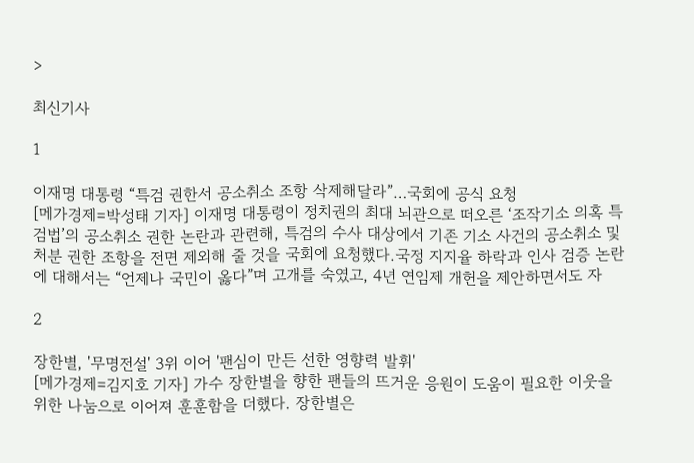>

최신기사

1

이재명 대통령 “특검 권한서 공소취소 조항 삭제해달라”…국회에 공식 요청
[메가경제=박성태 기자] 이재명 대통령이 정치권의 최대 뇌관으로 떠오른 ‘조작기소 의혹 특검법’의 공소취소 권한 논란과 관련해, 특검의 수사 대상에서 기존 기소 사건의 공소취소 및 처분 권한 조항을 전면 제외해 줄 것을 국회에 요청했다.국정 지지율 하락과 인사 검증 논란에 대해서는 “언제나 국민이 옳다”며 고개를 숙였고, 4년 연임제 개헌을 제안하면서도 자

2

장한별, '무명전설' 3위 이어 '팬심이 만든 선한 영향력 발휘'
[메가경제=김지호 기자] 가수 장한별을 향한 팬들의 뜨거운 응원이 도움이 필요한 이웃을 위한 나눔으로 이어져 훈훈함을 더했다. 장한별은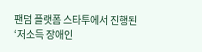팬덤 플랫폼 스타투에서 진행된 ‘저소득 장애인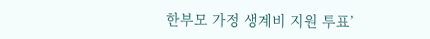한부모 가정 생계비 지원 투표’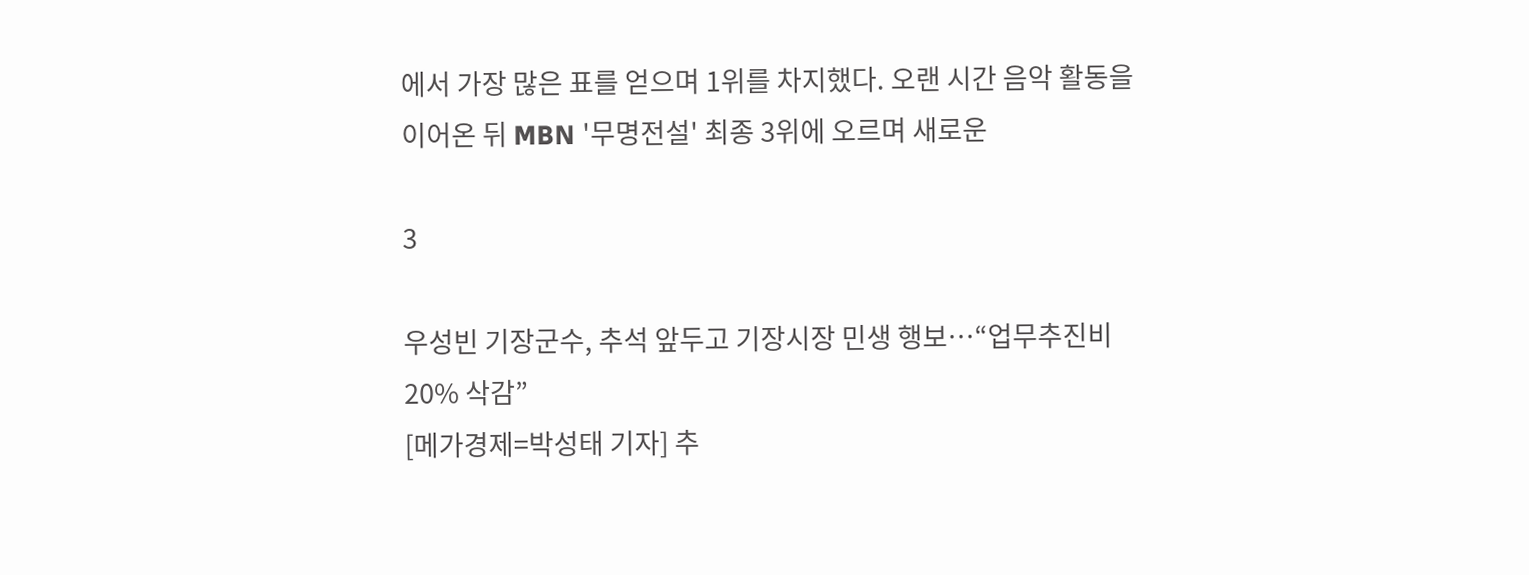에서 가장 많은 표를 얻으며 1위를 차지했다. 오랜 시간 음악 활동을 이어온 뒤 MBN '무명전설' 최종 3위에 오르며 새로운

3

우성빈 기장군수, 추석 앞두고 기장시장 민생 행보…“업무추진비 20% 삭감”
[메가경제=박성태 기자] 추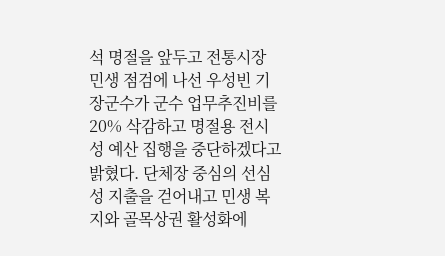석 명절을 앞두고 전통시장 민생 점검에 나선 우성빈 기장군수가 군수 업무추진비를 20% 삭감하고 명절용 전시성 예산 집행을 중단하겠다고 밝혔다. 단체장 중심의 선심성 지출을 걷어내고 민생 복지와 골목상권 활성화에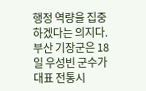행정 역량을 집중하겠다는 의지다. 부산 기장군은 18일 우성빈 군수가 대표 전통시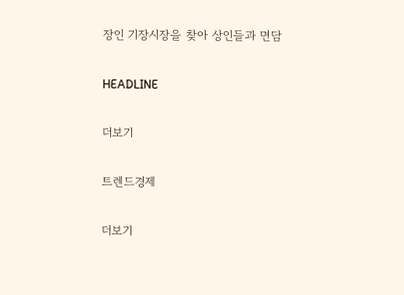장인 기장시장을 찾아 상인들과 면담

HEADLINE

더보기

트렌드경제

더보기